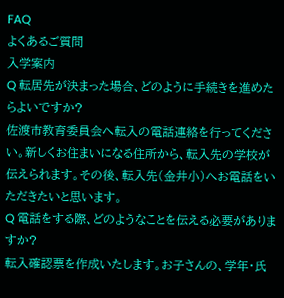FAQ
よくあるご質問
入学案内
Q 転居先が決まった場合、どのように手続きを進めたらよいですか?
佐渡市教育委員会へ転入の電話連絡を行ってください。新しくお住まいになる住所から、転入先の学校が伝えられます。その後、転入先(金井小)へお電話をいただきたいと思います。
Q 電話をする際、どのようなことを伝える必要がありますか?
転入確認票を作成いたします。お子さんの、学年・氏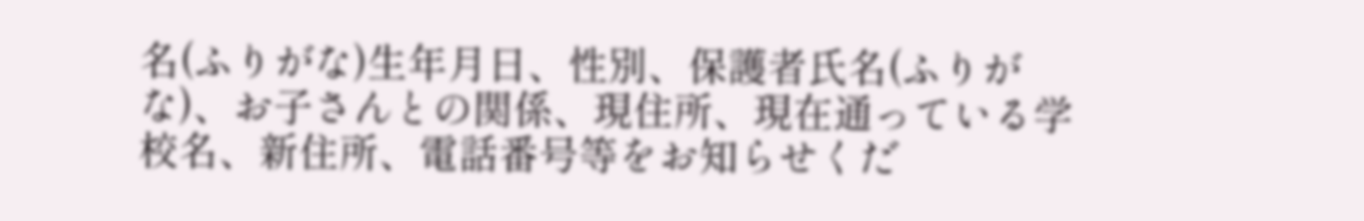名(ふりがな)生年月日、性別、保護者氏名(ふりがな)、お子さんとの関係、現住所、現在通っている学校名、新住所、電話番号等をお知らせくだ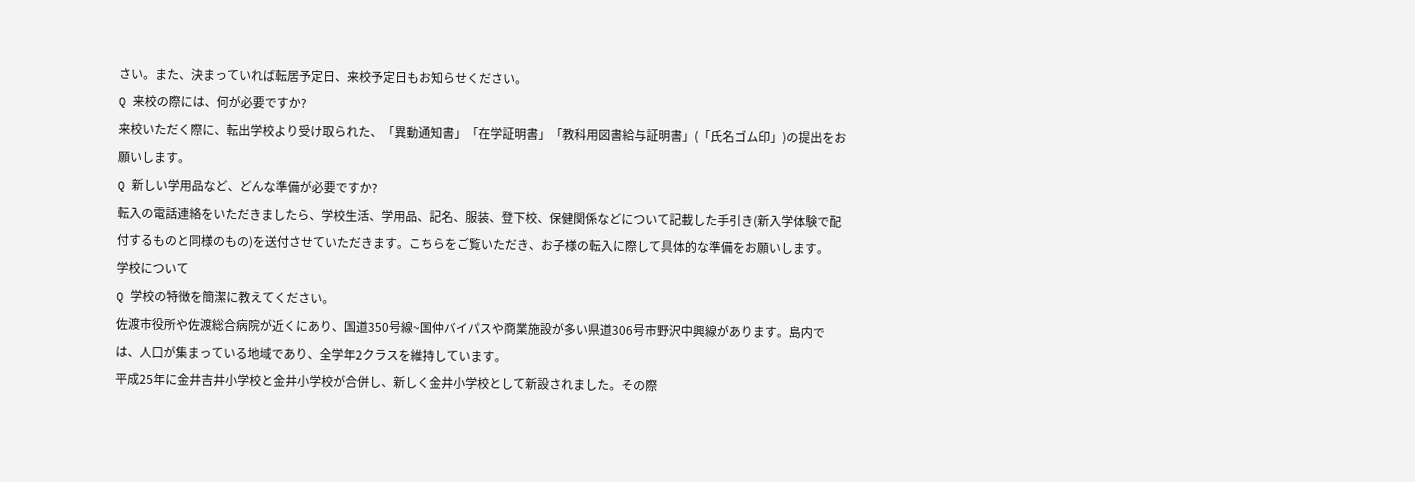さい。また、決まっていれば転居予定日、来校予定日もお知らせください。
Q 来校の際には、何が必要ですか?
来校いただく際に、転出学校より受け取られた、「異動通知書」「在学証明書」「教科用図書給与証明書」(「氏名ゴム印」)の提出をお願いします。
Q 新しい学用品など、どんな準備が必要ですか?
転入の電話連絡をいただきましたら、学校生活、学用品、記名、服装、登下校、保健関係などについて記載した手引き(新入学体験で配付するものと同様のもの)を送付させていただきます。こちらをご覧いただき、お子様の転入に際して具体的な準備をお願いします。
学校について
Q 学校の特徴を簡潔に教えてください。
佐渡市役所や佐渡総合病院が近くにあり、国道350号線~国仲バイパスや商業施設が多い県道306号市野沢中興線があります。島内では、人口が集まっている地域であり、全学年2クラスを維持しています。
平成25年に金井吉井小学校と金井小学校が合併し、新しく金井小学校として新設されました。その際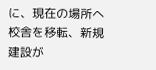に、現在の場所へ校舎を移転、新規建設が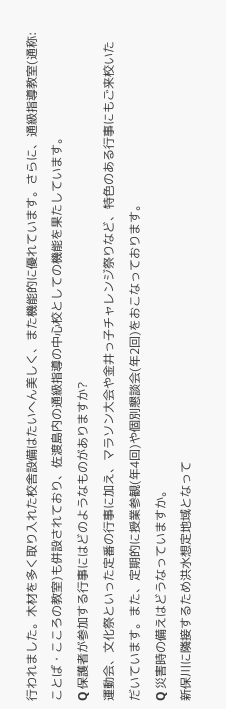行われました。木材を多く取り入れた校舎設備はたいへん美しく、また機能的に優れています。さらに、通級指導教室(通称:ことば・こころの教室)も併設されており、佐渡島内の通級指導の中心校としての機能を果たしています。
Q 保護者が参加する行事にはどのようなものがありますか?
運動会、文化祭といった定番の行事に加え、マラソン大会や金井っ子チャレンジ祭りなど、特色のある行事にもご来校いただいています。また、定期的に授業参観(年4回)や個別懇談会(年2回)をおこなっております。
Q 災害時の備えはどうなっていますか。
新保川に隣接するため洪水想定地域となって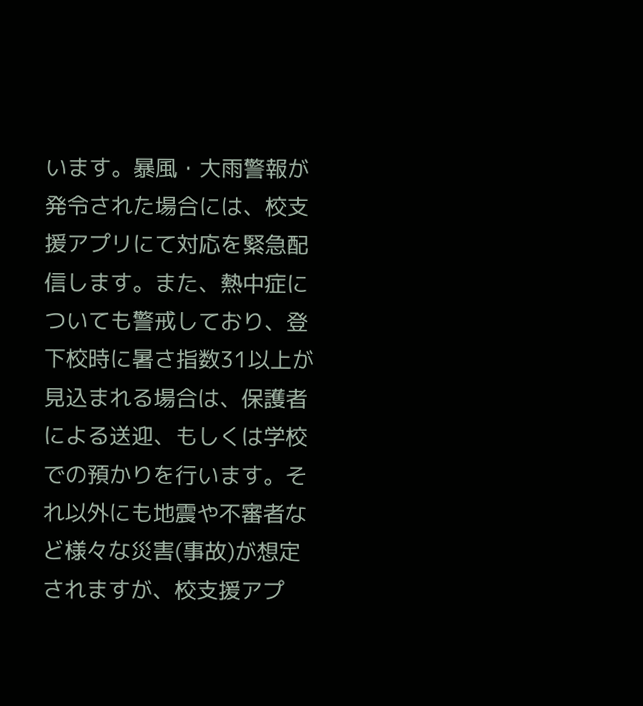います。暴風・大雨警報が発令された場合には、校支援アプリにて対応を緊急配信します。また、熱中症についても警戒しており、登下校時に暑さ指数31以上が見込まれる場合は、保護者による送迎、もしくは学校での預かりを行います。それ以外にも地震や不審者など様々な災害(事故)が想定されますが、校支援アプ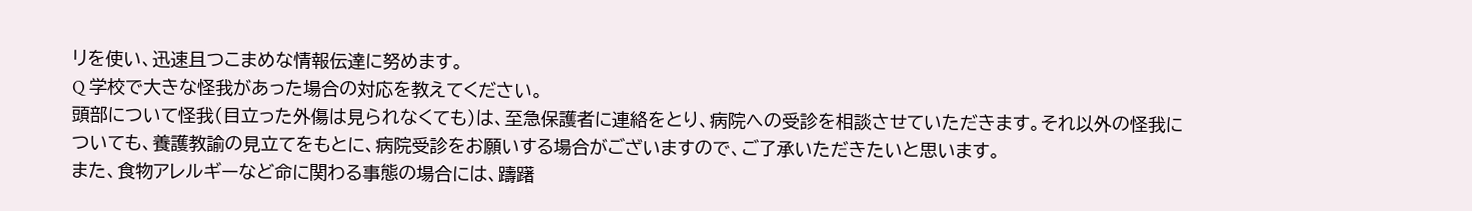リを使い、迅速且つこまめな情報伝達に努めます。
Q 学校で大きな怪我があった場合の対応を教えてください。
頭部について怪我(目立った外傷は見られなくても)は、至急保護者に連絡をとり、病院への受診を相談させていただきます。それ以外の怪我についても、養護教諭の見立てをもとに、病院受診をお願いする場合がございますので、ご了承いただきたいと思います。
また、食物アレルギーなど命に関わる事態の場合には、躊躇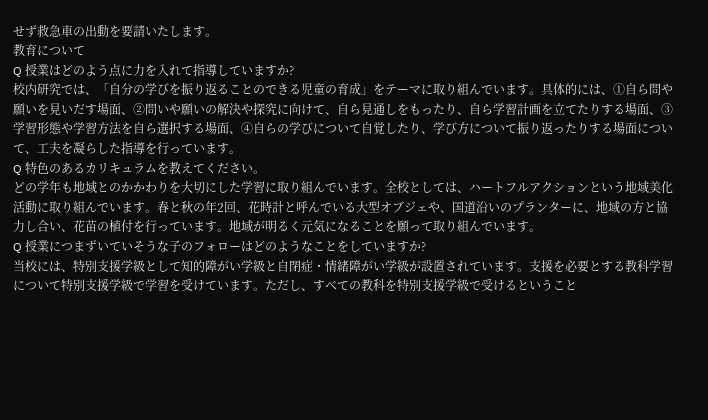せず救急車の出動を要請いたします。
教育について
Q 授業はどのよう点に力を入れて指導していますか?
校内研究では、「自分の学びを振り返ることのできる児童の育成」をテーマに取り組んでいます。具体的には、①自ら問や願いを見いだす場面、②問いや願いの解決や探究に向けて、自ら見通しをもったり、自ら学習計画を立てたりする場面、③学習形態や学習方法を自ら選択する場面、④自らの学びについて自覚したり、学び方について振り返ったりする場面について、工夫を凝らした指導を行っています。
Q 特色のあるカリキュラムを教えてください。
どの学年も地域とのかかわりを大切にした学習に取り組んでいます。全校としては、ハートフルアクションという地域美化活動に取り組んでいます。春と秋の年2回、花時計と呼んでいる大型オブジェや、国道沿いのプランターに、地域の方と協力し合い、花苗の植付を行っています。地域が明るく元気になることを願って取り組んでいます。
Q 授業につまずいていそうな子のフォローはどのようなことをしていますか?
当校には、特別支援学級として知的障がい学級と自閉症・情緒障がい学級が設置されています。支援を必要とする教科学習について特別支援学級で学習を受けています。ただし、すべての教科を特別支援学級で受けるということ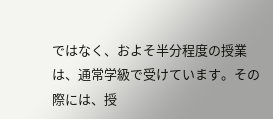ではなく、およそ半分程度の授業は、通常学級で受けています。その際には、授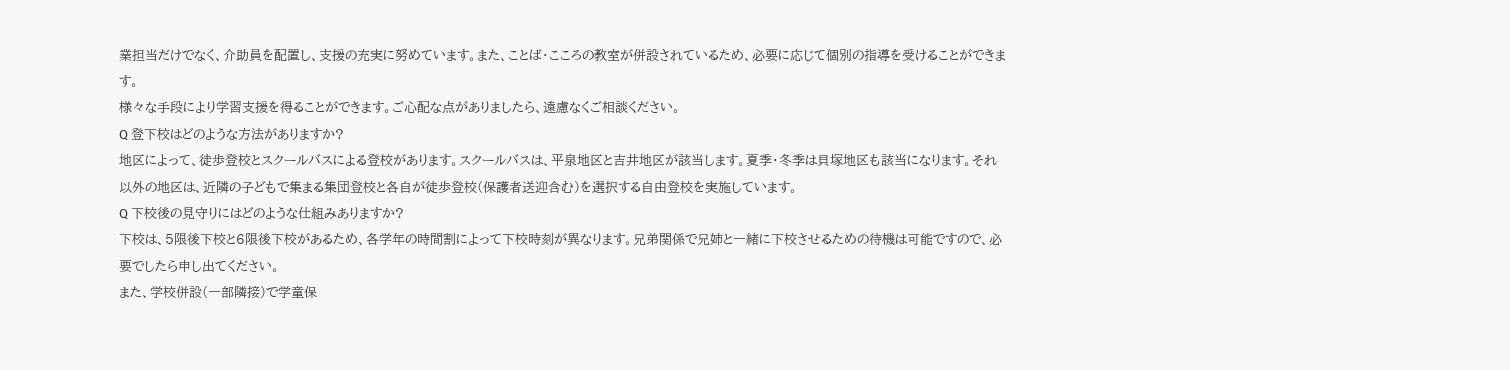業担当だけでなく、介助員を配置し、支援の充実に努めています。また、ことば・こころの教室が併設されているため、必要に応じて個別の指導を受けることができます。
様々な手段により学習支援を得ることができます。ご心配な点がありましたら、遠慮なくご相談ください。
Q 登下校はどのような方法がありますか?
地区によって、徒歩登校とスクールバスによる登校があります。スクールバスは、平泉地区と吉井地区が該当します。夏季・冬季は貝塚地区も該当になります。それ以外の地区は、近隣の子どもで集まる集団登校と各自が徒歩登校(保護者送迎含む)を選択する自由登校を実施しています。
Q 下校後の見守りにはどのような仕組みありますか?
下校は、5限後下校と6限後下校があるため、各学年の時間割によって下校時刻が異なります。兄弟関係で兄姉と一緒に下校させるための待機は可能ですので、必要でしたら申し出てください。
また、学校併設(一部隣接)で学童保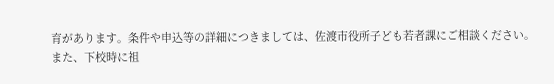育があります。条件や申込等の詳細につきましては、佐渡市役所子ども若者課にご相談ください。
また、下校時に祖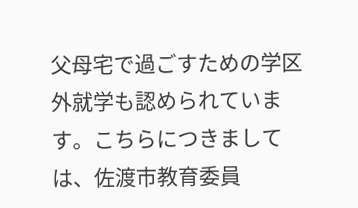父母宅で過ごすための学区外就学も認められています。こちらにつきましては、佐渡市教育委員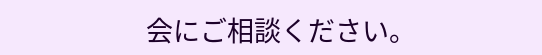会にご相談ください。